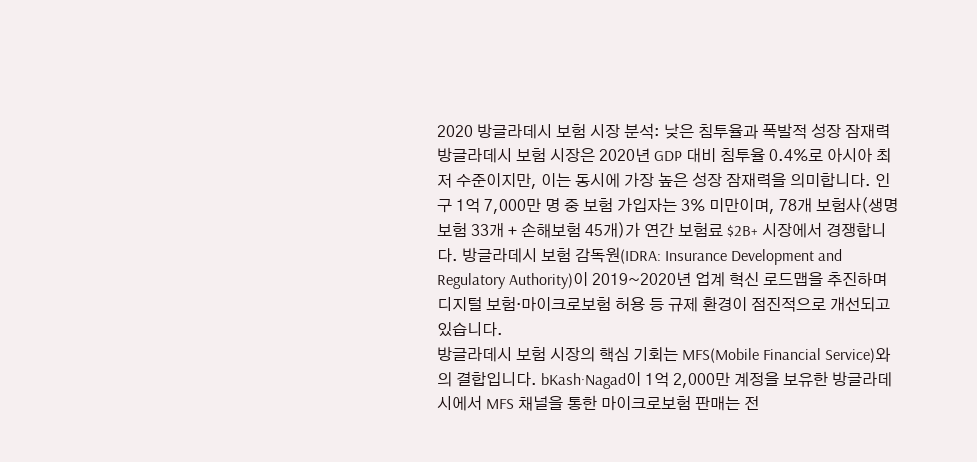2020 방글라데시 보험 시장 분석: 낮은 침투율과 폭발적 성장 잠재력
방글라데시 보험 시장은 2020년 GDP 대비 침투율 0.4%로 아시아 최저 수준이지만, 이는 동시에 가장 높은 성장 잠재력을 의미합니다. 인구 1억 7,000만 명 중 보험 가입자는 3% 미만이며, 78개 보험사(생명보험 33개 + 손해보험 45개)가 연간 보험료 $2B+ 시장에서 경쟁합니다. 방글라데시 보험 감독원(IDRA: Insurance Development and Regulatory Authority)이 2019~2020년 업계 혁신 로드맵을 추진하며 디지털 보험·마이크로보험 허용 등 규제 환경이 점진적으로 개선되고 있습니다.
방글라데시 보험 시장의 핵심 기회는 MFS(Mobile Financial Service)와의 결합입니다. bKash·Nagad이 1억 2,000만 계정을 보유한 방글라데시에서 MFS 채널을 통한 마이크로보험 판매는 전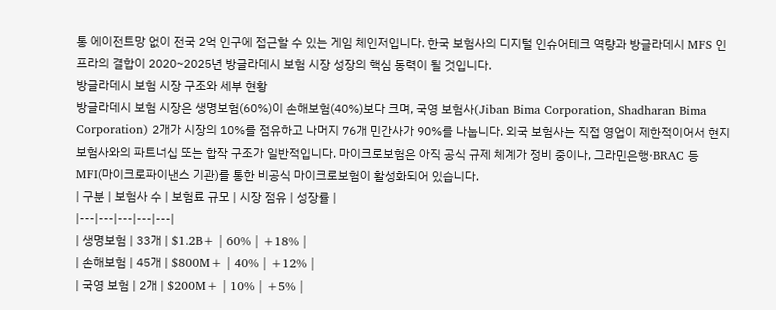통 에이전트망 없이 전국 2억 인구에 접근할 수 있는 게임 체인저입니다. 한국 보험사의 디지털 인슈어테크 역량과 방글라데시 MFS 인프라의 결합이 2020~2025년 방글라데시 보험 시장 성장의 핵심 동력이 될 것입니다.
방글라데시 보험 시장 구조와 세부 현황
방글라데시 보험 시장은 생명보험(60%)이 손해보험(40%)보다 크며, 국영 보험사(Jiban Bima Corporation, Shadharan Bima Corporation) 2개가 시장의 10%를 점유하고 나머지 76개 민간사가 90%를 나눕니다. 외국 보험사는 직접 영업이 제한적이어서 현지 보험사와의 파트너십 또는 합작 구조가 일반적입니다. 마이크로보험은 아직 공식 규제 체계가 정비 중이나, 그라민은행·BRAC 등 MFI(마이크로파이낸스 기관)를 통한 비공식 마이크로보험이 활성화되어 있습니다.
| 구분 | 보험사 수 | 보험료 규모 | 시장 점유 | 성장률 |
|---|---|---|---|---|
| 생명보험 | 33개 | $1.2B+ | 60% | +18% |
| 손해보험 | 45개 | $800M+ | 40% | +12% |
| 국영 보험 | 2개 | $200M+ | 10% | +5% |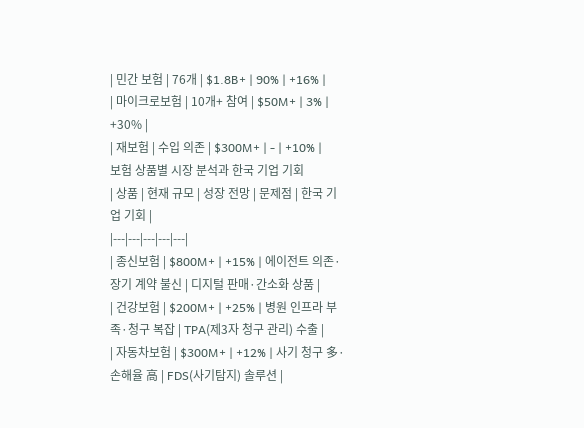| 민간 보험 | 76개 | $1.8B+ | 90% | +16% |
| 마이크로보험 | 10개+ 참여 | $50M+ | 3% | +30% |
| 재보험 | 수입 의존 | $300M+ | - | +10% |
보험 상품별 시장 분석과 한국 기업 기회
| 상품 | 현재 규모 | 성장 전망 | 문제점 | 한국 기업 기회 |
|---|---|---|---|---|
| 종신보험 | $800M+ | +15% | 에이전트 의존·장기 계약 불신 | 디지털 판매·간소화 상품 |
| 건강보험 | $200M+ | +25% | 병원 인프라 부족·청구 복잡 | TPA(제3자 청구 관리) 수출 |
| 자동차보험 | $300M+ | +12% | 사기 청구 多·손해율 高 | FDS(사기탐지) 솔루션 |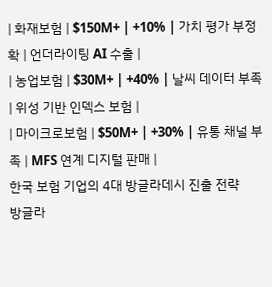| 화재보험 | $150M+ | +10% | 가치 평가 부정확 | 언더라이팅 AI 수출 |
| 농업보험 | $30M+ | +40% | 날씨 데이터 부족 | 위성 기반 인덱스 보험 |
| 마이크로보험 | $50M+ | +30% | 유통 채널 부족 | MFS 연계 디지털 판매 |
한국 보험 기업의 4대 방글라데시 진출 전략
방글라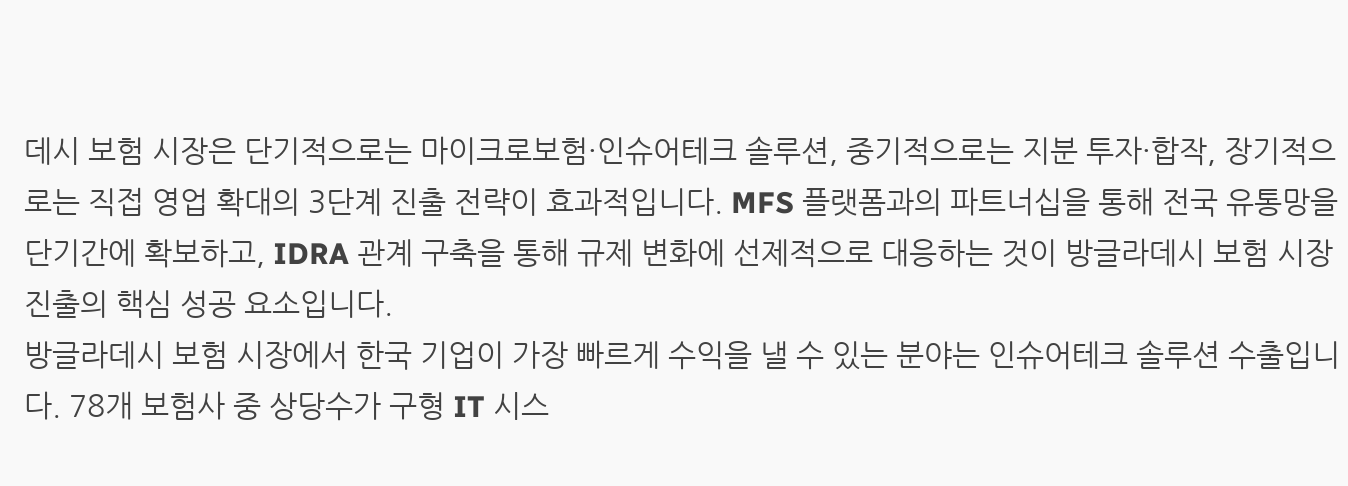데시 보험 시장은 단기적으로는 마이크로보험·인슈어테크 솔루션, 중기적으로는 지분 투자·합작, 장기적으로는 직접 영업 확대의 3단계 진출 전략이 효과적입니다. MFS 플랫폼과의 파트너십을 통해 전국 유통망을 단기간에 확보하고, IDRA 관계 구축을 통해 규제 변화에 선제적으로 대응하는 것이 방글라데시 보험 시장 진출의 핵심 성공 요소입니다.
방글라데시 보험 시장에서 한국 기업이 가장 빠르게 수익을 낼 수 있는 분야는 인슈어테크 솔루션 수출입니다. 78개 보험사 중 상당수가 구형 IT 시스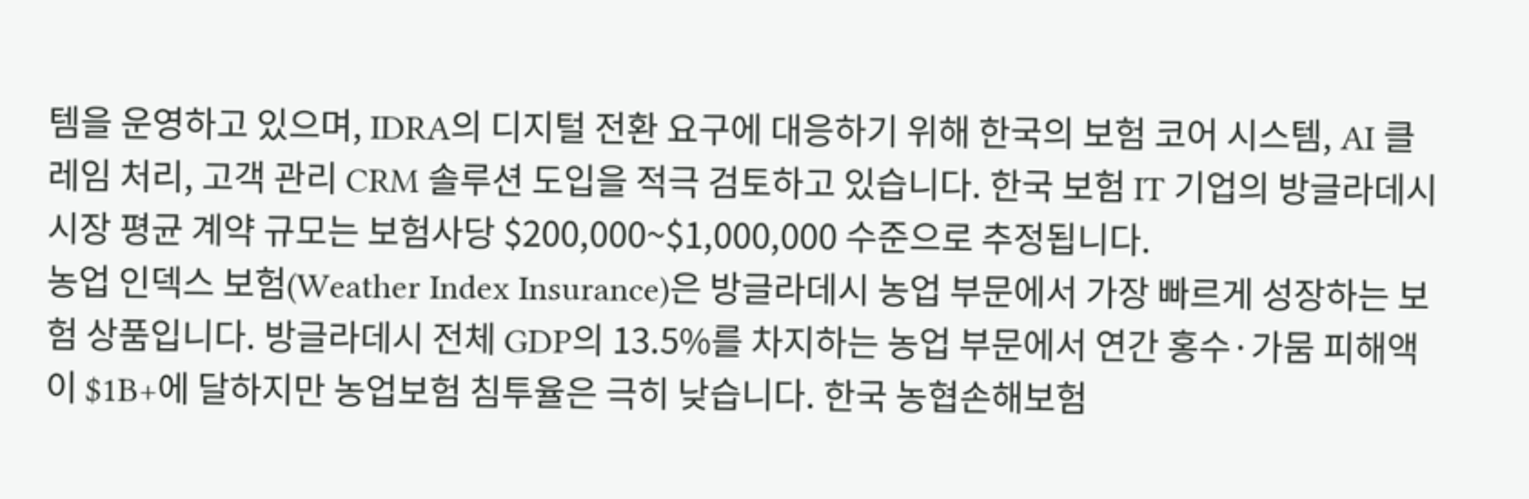템을 운영하고 있으며, IDRA의 디지털 전환 요구에 대응하기 위해 한국의 보험 코어 시스템, AI 클레임 처리, 고객 관리 CRM 솔루션 도입을 적극 검토하고 있습니다. 한국 보험 IT 기업의 방글라데시 시장 평균 계약 규모는 보험사당 $200,000~$1,000,000 수준으로 추정됩니다.
농업 인덱스 보험(Weather Index Insurance)은 방글라데시 농업 부문에서 가장 빠르게 성장하는 보험 상품입니다. 방글라데시 전체 GDP의 13.5%를 차지하는 농업 부문에서 연간 홍수·가뭄 피해액이 $1B+에 달하지만 농업보험 침투율은 극히 낮습니다. 한국 농협손해보험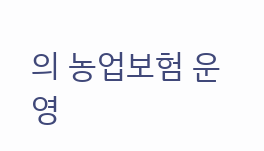의 농업보험 운영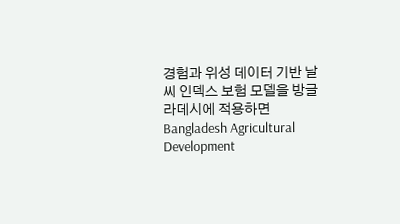경험과 위성 데이터 기반 날씨 인덱스 보험 모델을 방글라데시에 적용하면 Bangladesh Agricultural Development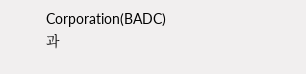Corporation(BADC)과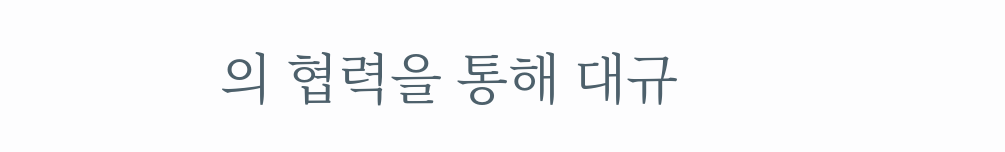의 협력을 통해 대규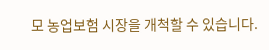모 농업보험 시장을 개척할 수 있습니다.